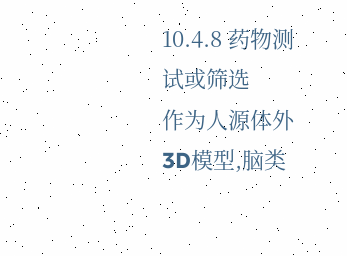10.4.8 药物测试或筛选
作为人源体外3D模型,脑类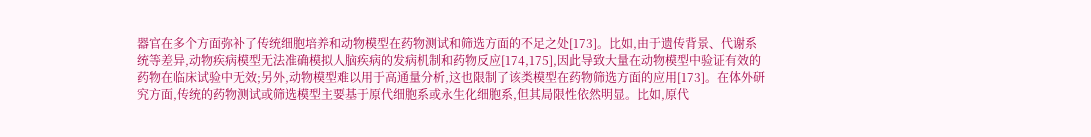器官在多个方面弥补了传统细胞培养和动物模型在药物测试和筛选方面的不足之处[173]。比如,由于遗传背景、代谢系统等差异,动物疾病模型无法准确模拟人脑疾病的发病机制和药物反应[174,175],因此导致大量在动物模型中验证有效的药物在临床试验中无效;另外,动物模型难以用于高通量分析,这也限制了该类模型在药物筛选方面的应用[173]。在体外研究方面,传统的药物测试或筛选模型主要基于原代细胞系或永生化细胞系,但其局限性依然明显。比如,原代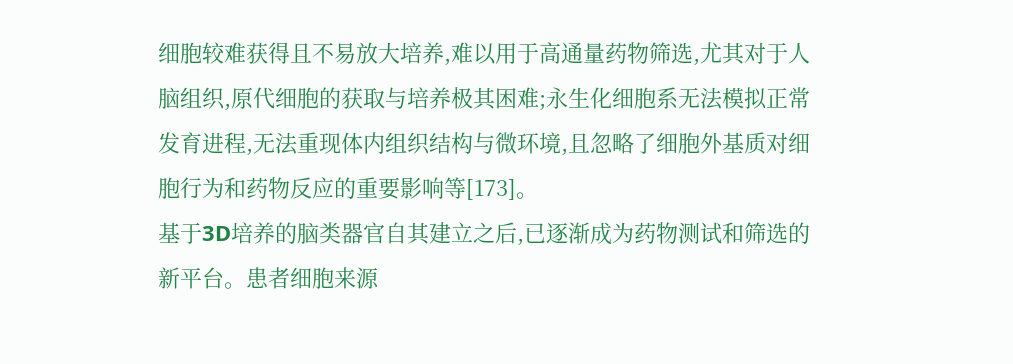细胞较难获得且不易放大培养,难以用于高通量药物筛选,尤其对于人脑组织,原代细胞的获取与培养极其困难;永生化细胞系无法模拟正常发育进程,无法重现体内组织结构与微环境,且忽略了细胞外基质对细胞行为和药物反应的重要影响等[173]。
基于3D培养的脑类器官自其建立之后,已逐渐成为药物测试和筛选的新平台。患者细胞来源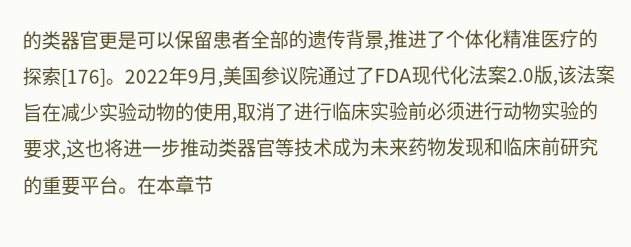的类器官更是可以保留患者全部的遗传背景,推进了个体化精准医疗的探索[176]。2022年9月,美国参议院通过了FDA现代化法案2.0版,该法案旨在减少实验动物的使用,取消了进行临床实验前必须进行动物实验的要求,这也将进一步推动类器官等技术成为未来药物发现和临床前研究的重要平台。在本章节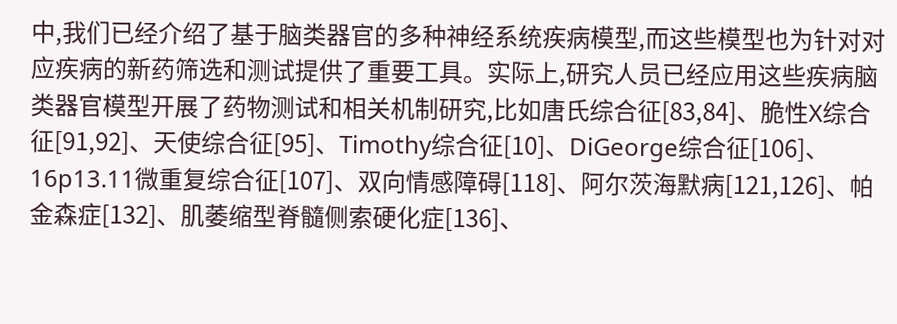中,我们已经介绍了基于脑类器官的多种神经系统疾病模型,而这些模型也为针对对应疾病的新药筛选和测试提供了重要工具。实际上,研究人员已经应用这些疾病脑类器官模型开展了药物测试和相关机制研究,比如唐氏综合征[83,84]、脆性X综合征[91,92]、天使综合征[95]、Timothy综合征[10]、DiGeorge综合征[106]、16p13.11微重复综合征[107]、双向情感障碍[118]、阿尔茨海默病[121,126]、帕金森症[132]、肌萎缩型脊髓侧索硬化症[136]、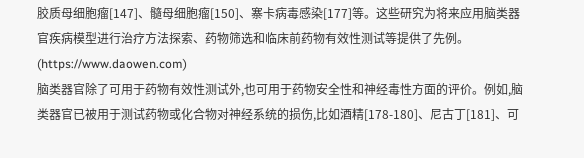胶质母细胞瘤[147]、髓母细胞瘤[150]、寨卡病毒感染[177]等。这些研究为将来应用脑类器官疾病模型进行治疗方法探索、药物筛选和临床前药物有效性测试等提供了先例。(https://www.daowen.com)
脑类器官除了可用于药物有效性测试外,也可用于药物安全性和神经毒性方面的评价。例如,脑类器官已被用于测试药物或化合物对神经系统的损伤,比如酒精[178-180]、尼古丁[181]、可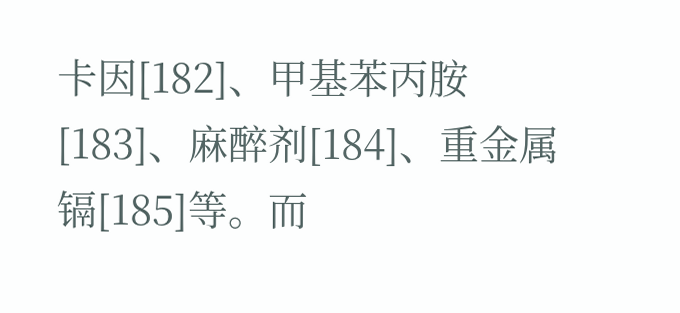卡因[182]、甲基苯丙胺[183]、麻醉剂[184]、重金属镉[185]等。而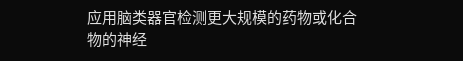应用脑类器官检测更大规模的药物或化合物的神经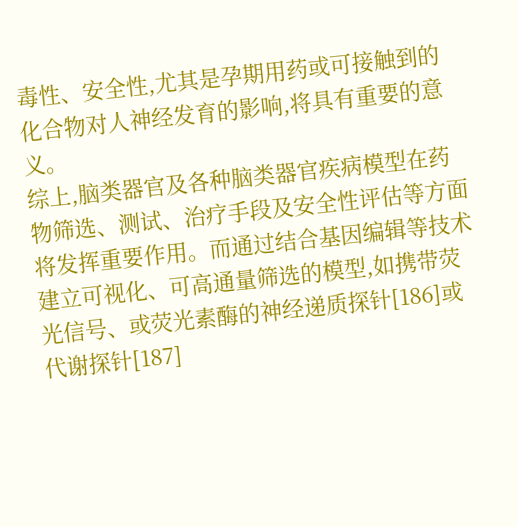毒性、安全性,尤其是孕期用药或可接触到的化合物对人神经发育的影响,将具有重要的意义。
综上,脑类器官及各种脑类器官疾病模型在药物筛选、测试、治疗手段及安全性评估等方面将发挥重要作用。而通过结合基因编辑等技术建立可视化、可高通量筛选的模型,如携带荧光信号、或荧光素酶的神经递质探针[186]或代谢探针[187]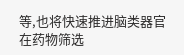等,也将快速推进脑类器官在药物筛选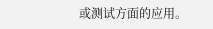或测试方面的应用。